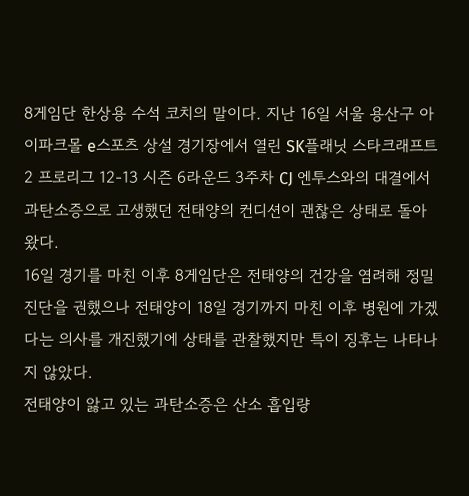8게임단 한상용 수석 코치의 말이다. 지난 16일 서울 용산구 아이파크몰 e스포츠 상설 경기장에서 열린 SK플래닛 스타크래프트2 프로리그 12-13 시즌 6라운드 3주차 CJ 엔투스와의 대결에서 과탄소증으로 고생했던 전태양의 컨디션이 괜찮은 상태로 돌아왔다.
16일 경기를 마친 이후 8게임단은 전태양의 건강을 염려해 정밀 진단을 권했으나 전태양이 18일 경기까지 마친 이후 병원에 가겠다는 의사를 개진했기에 상태를 관찰했지만 특이 징후는 나타나지 않았다.
전태양이 앓고 있는 과탄소증은 산소 흡입량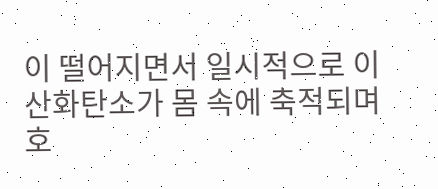이 떨어지면서 일시적으로 이산화탄소가 몸 속에 축적되며 호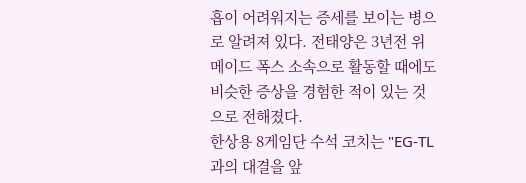흡이 어려워지는 증세를 보이는 병으로 알려져 있다. 전태양은 3년전 위메이드 폭스 소속으로 활동할 때에도 비슷한 증상을 경험한 적이 있는 것으로 전해졌다.
한상용 8게임단 수석 코치는 "EG-TL과의 대결을 앞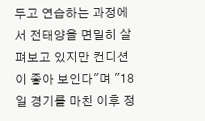두고 연습하는 과정에서 전태양을 면밀히 살펴보고 있지만 컨디션이 좋아 보인다"며 "18일 경기를 마친 이후 정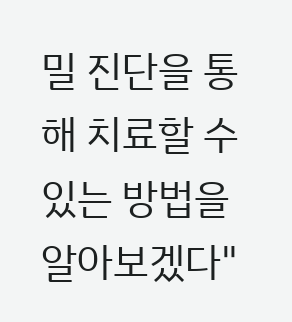밀 진단을 통해 치료할 수 있는 방법을 알아보겠다"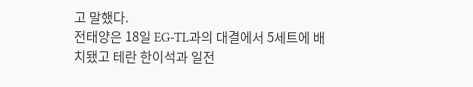고 말했다.
전태양은 18일 EG-TL과의 대결에서 5세트에 배치됐고 테란 한이석과 일전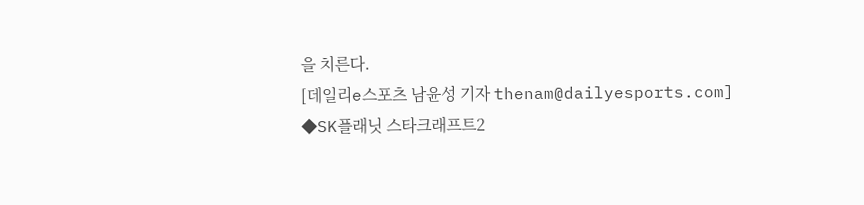을 치른다.
[데일리e스포츠 남윤성 기자 thenam@dailyesports.com]
◆SK플래닛 스타크래프트2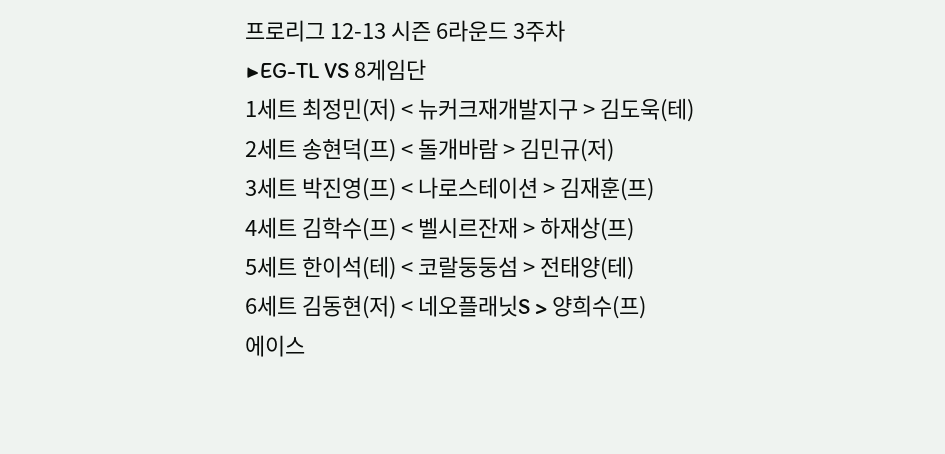프로리그 12-13 시즌 6라운드 3주차
▶EG-TL VS 8게임단
1세트 최정민(저) < 뉴커크재개발지구 > 김도욱(테)
2세트 송현덕(프) < 돌개바람 > 김민규(저)
3세트 박진영(프) < 나로스테이션 > 김재훈(프)
4세트 김학수(프) < 벨시르잔재 > 하재상(프)
5세트 한이석(테) < 코랄둥둥섬 > 전태양(테)
6세트 김동현(저) < 네오플래닛S > 양희수(프)
에이스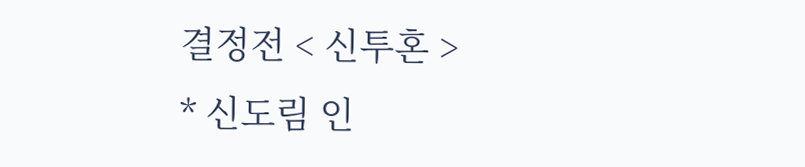결정전 < 신투혼 >
* 신도림 인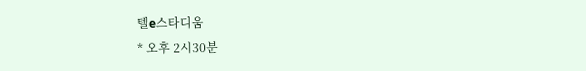텔e스타디움
* 오후 2시30분